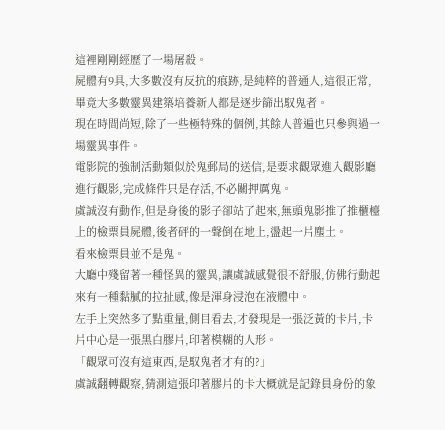這裡剛剛經歷了一場屠殺。
屍體有9具,大多數沒有反抗的痕跡,是純粹的普通人,這很正常,畢竟大多數靈異建築培養新人都是逐步篩出馭鬼者。
現在時間尚短,除了一些極特殊的個例,其餘人普遍也只參與過一場靈異事件。
電影院的強制活動類似於鬼郵局的送信,是要求觀眾進入觀影廳進行觀影,完成條件只是存活,不必關押厲鬼。
虞誠沒有動作,但是身後的影子卻站了起來,無頭鬼影推了推櫃檯上的檢票員屍體,後者砰的一聲倒在地上,盪起一片塵土。
看來檢票員並不是鬼。
大廳中殘留著一種怪異的靈異,讓虞誠感覺很不舒服,仿佛行動起來有一種黏膩的拉扯感,像是渾身浸泡在液體中。
左手上突然多了點重量,側目看去,才發現是一張泛黃的卡片,卡片中心是一張黑白膠片,印著模糊的人形。
「觀眾可沒有這東西,是馭鬼者才有的?」
虞誠翻轉觀察,猜測這張印著膠片的卡大概就是記錄員身份的象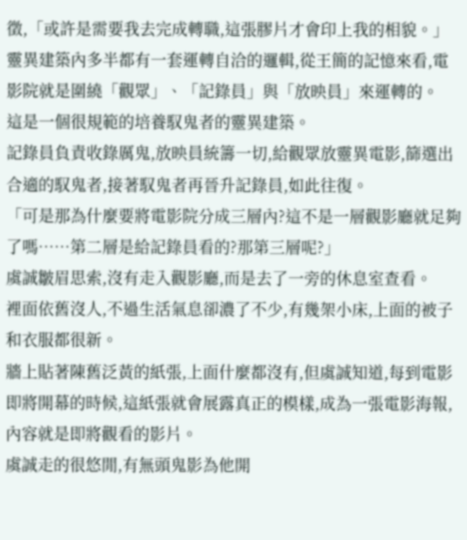徵,「或許是需要我去完成轉職,這張膠片才會印上我的相貌。」
靈異建築內多半都有一套運轉自洽的邏輯,從王簡的記憶來看,電影院就是圍繞「觀眾」、「記錄員」與「放映員」來運轉的。
這是一個很規範的培養馭鬼者的靈異建築。
記錄員負責收錄厲鬼,放映員統籌一切,給觀眾放靈異電影,篩選出合適的馭鬼者,接著馭鬼者再晉升記錄員,如此往復。
「可是那為什麼要將電影院分成三層內?這不是一層觀影廳就足夠了嗎……第二層是給記錄員看的?那第三層呢?」
虞誠皺眉思索,沒有走入觀影廳,而是去了一旁的休息室查看。
裡面依舊沒人,不過生活氣息卻濃了不少,有幾架小床,上面的被子和衣服都很新。
牆上貼著陳舊泛黃的紙張,上面什麼都沒有,但虞誠知道,每到電影即將開幕的時候,這紙張就會展露真正的模樣,成為一張電影海報,內容就是即將觀看的影片。
虞誠走的很悠閒,有無頭鬼影為他開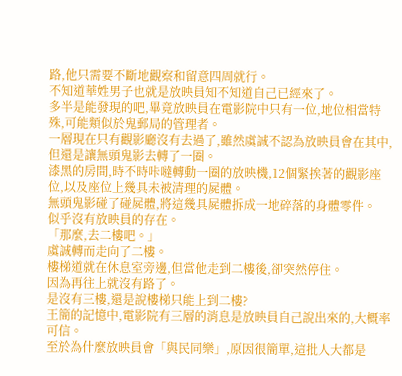路,他只需要不斷地觀察和留意四周就行。
不知道華姓男子也就是放映員知不知道自己已經來了。
多半是能發現的吧,畢竟放映員在電影院中只有一位,地位相當特殊,可能類似於鬼郵局的管理者。
一層現在只有觀影廳沒有去過了,雖然虞誠不認為放映員會在其中,但還是讓無頭鬼影去轉了一圈。
漆黑的房間,時不時咔噠轉動一圈的放映機,12個緊挨著的觀影座位,以及座位上幾具未被清理的屍體。
無頭鬼影碰了碰屍體,將這幾具屍體拆成一地碎落的身體零件。
似乎沒有放映員的存在。
「那麼,去二樓吧。」
虞誠轉而走向了二樓。
樓梯道就在休息室旁邊,但當他走到二樓後,卻突然停住。
因為再往上就沒有路了。
是沒有三樓,還是說樓梯只能上到二樓?
王簡的記憶中,電影院有三層的消息是放映員自己說出來的,大概率可信。
至於為什麼放映員會「與民同樂」,原因很簡單,這批人大都是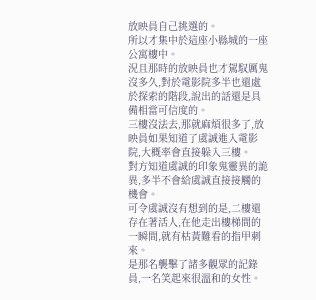放映員自己挑選的。
所以才集中於這座小縣城的一座公寓樓中。
況且那時的放映員也才駕馭厲鬼沒多久,對於電影院多半也還處於探索的階段,說出的話還是具備相當可信度的。
三樓沒法去,那就麻煩很多了,放映員如果知道了虞誠進入電影院,大概率會直接躲入三樓。
對方知道虞誠的印象鬼靈異的詭異,多半不會給虞誠直接接觸的機會。
可令虞誠沒有想到的是,二樓還存在著活人,在他走出樓梯間的一瞬間,就有枯黃難看的指甲刺來。
是那名襲擊了諸多觀眾的記錄員,一名笑起來很溫和的女性。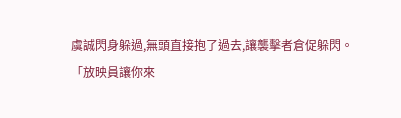虞誠閃身躲過,無頭直接抱了過去,讓襲擊者倉促躲閃。
「放映員讓你來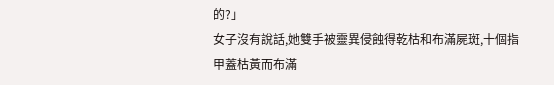的?」
女子沒有說話,她雙手被靈異侵蝕得乾枯和布滿屍斑,十個指甲蓋枯黃而布滿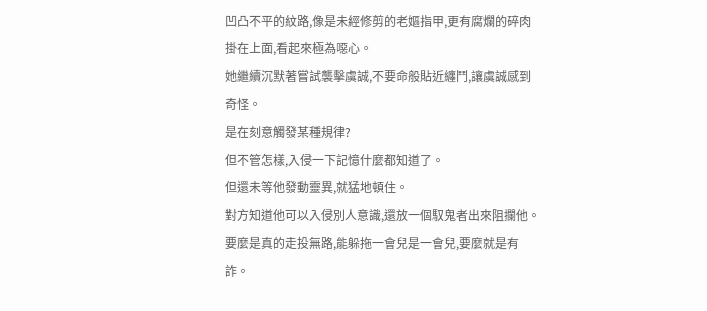凹凸不平的紋路,像是未經修剪的老嫗指甲,更有腐爛的碎肉掛在上面,看起來極為噁心。
她繼續沉默著嘗試襲擊虞誠,不要命般貼近纏鬥,讓虞誠感到奇怪。
是在刻意觸發某種規律?
但不管怎樣,入侵一下記憶什麼都知道了。
但還未等他發動靈異,就猛地頓住。
對方知道他可以入侵別人意識,還放一個馭鬼者出來阻攔他。
要麼是真的走投無路,能躲拖一會兒是一會兒,要麼就是有詐。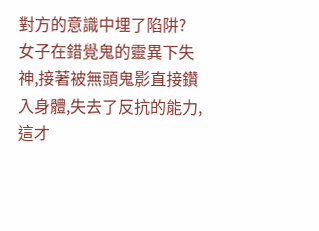對方的意識中埋了陷阱?
女子在錯覺鬼的靈異下失神,接著被無頭鬼影直接鑽入身體,失去了反抗的能力,這才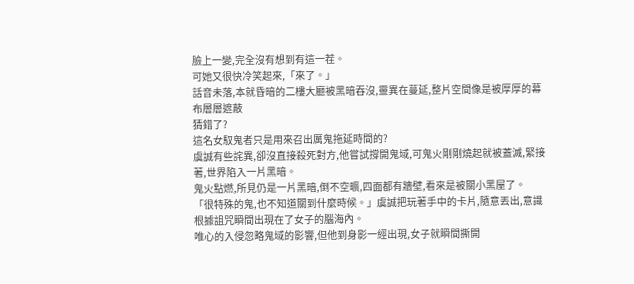臉上一變,完全沒有想到有這一茬。
可她又很快冷笑起來,「來了。」
話音未落,本就昏暗的二樓大廳被黑暗吞沒,靈異在蔓延,整片空間像是被厚厚的幕布層層遮蔽
猜錯了?
這名女馭鬼者只是用來召出厲鬼拖延時間的?
虞誠有些詫異,卻沒直接殺死對方,他嘗試撐開鬼域,可鬼火剛剛燒起就被蓋滅,緊接著,世界陷入一片黑暗。
鬼火點燃,所見仍是一片黑暗,倒不空曠,四面都有牆壁,看來是被關小黑屋了。
「很特殊的鬼,也不知道關到什麼時候。」虞誠把玩著手中的卡片,隨意丟出,意識根據詛咒瞬間出現在了女子的腦海內。
唯心的入侵忽略鬼域的影響,但他到身影一經出現,女子就瞬間撕開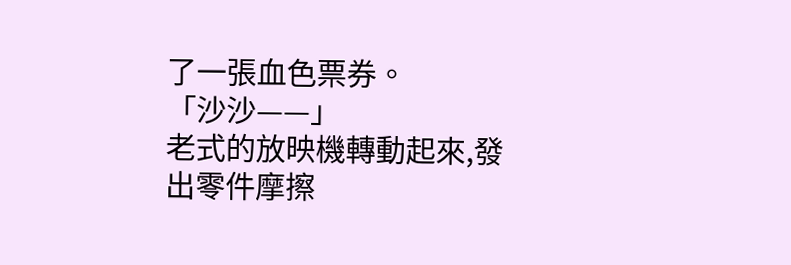了一張血色票券。
「沙沙——」
老式的放映機轉動起來,發出零件摩擦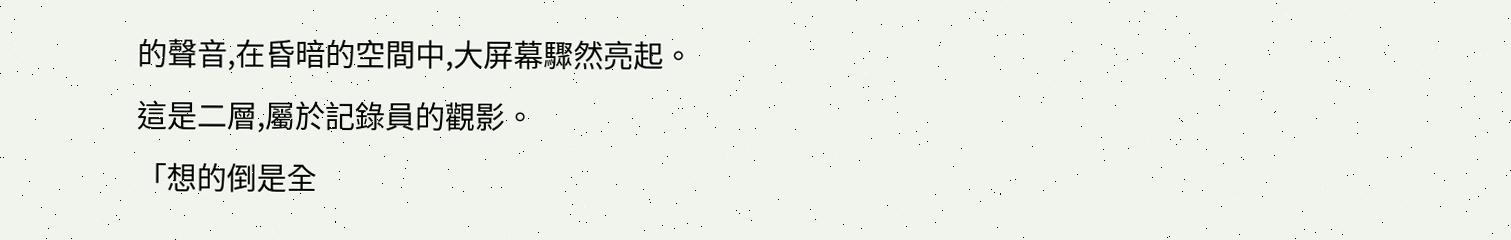的聲音,在昏暗的空間中,大屏幕驟然亮起。
這是二層,屬於記錄員的觀影。
「想的倒是全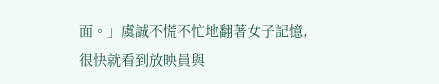面。」虞誠不慌不忙地翻著女子記憶,很快就看到放映員與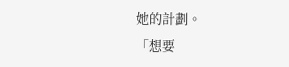她的計劃。
「想要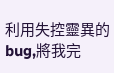利用失控靈異的bug,將我完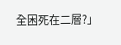全困死在二層?」